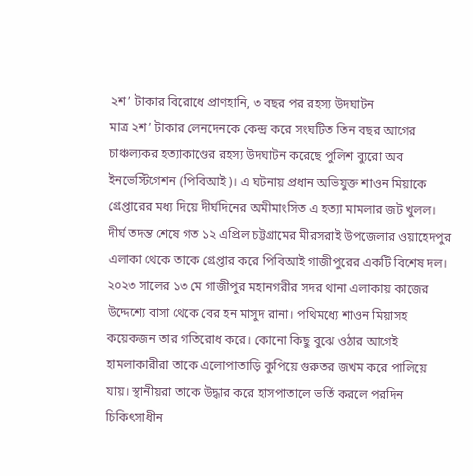২শ’ টাকার বিরোধে প্রাণহানি, ৩ বছর পর রহস্য উদঘাটন
মাত্র ২শ’ টাকার লেনদেনকে কেন্দ্র করে সংঘটিত তিন বছর আগের চাঞ্চল্যকর হত্যাকাণ্ডের রহস্য উদঘাটন করেছে পুলিশ ব্যুরো অব ইনভেস্টিগেশন (পিবিআই)। এ ঘটনায় প্রধান অভিযুক্ত শাওন মিয়াকে গ্রেপ্তারের মধ্য দিয়ে দীর্ঘদিনের অমীমাংসিত এ হত্যা মামলার জট খুলল। দীর্ঘ তদন্ত শেষে গত ১২ এপ্রিল চট্টগ্রামের মীরসরাই উপজেলার ওয়াহেদপুর এলাকা থেকে তাকে গ্রেপ্তার করে পিবিআই গাজীপুরের একটি বিশেষ দল। ২০২৩ সালের ১৩ মে গাজীপুর মহানগরীর সদর থানা এলাকায় কাজের উদ্দেশ্যে বাসা থেকে বের হন মাসুদ রানা। পথিমধ্যে শাওন মিয়াসহ কয়েকজন তার গতিরোধ করে। কোনো কিছু বুঝে ওঠার আগেই হামলাকারীরা তাকে এলোপাতাড়ি কুপিয়ে গুরুতর জখম করে পালিয়ে যায়। স্থানীয়রা তাকে উদ্ধার করে হাসপাতালে ভর্তি করলে পরদিন চিকিৎসাধীন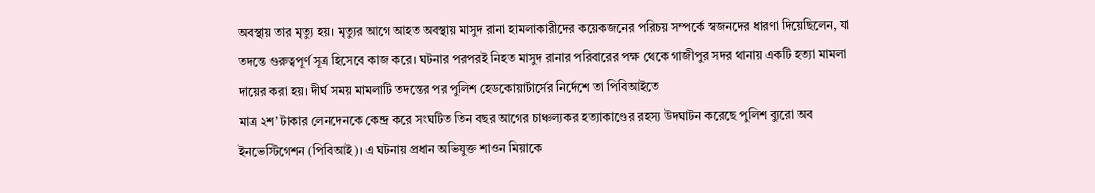অবস্থায় তার মৃত্যু হয়। মৃত্যুর আগে আহত অবস্থায় মাসুদ রানা হামলাকারীদের কয়েকজনের পরিচয় সম্পর্কে স্বজনদের ধারণা দিয়েছিলেন, যা তদন্তে গুরুত্বপূর্ণ সূত্র হিসেবে কাজ করে। ঘটনার পরপরই নিহত মাসুদ রানার পরিবারের পক্ষ থেকে গাজীপুর সদর থানায় একটি হত্যা মামলা দায়ের করা হয়। দীর্ঘ সময় মামলাটি তদন্তের পর পুলিশ হেডকোয়ার্টার্সের নির্দেশে তা পিবিআইতে
মাত্র ২শ’ টাকার লেনদেনকে কেন্দ্র করে সংঘটিত তিন বছর আগের চাঞ্চল্যকর হত্যাকাণ্ডের রহস্য উদঘাটন করেছে পুলিশ ব্যুরো অব ইনভেস্টিগেশন (পিবিআই)। এ ঘটনায় প্রধান অভিযুক্ত শাওন মিয়াকে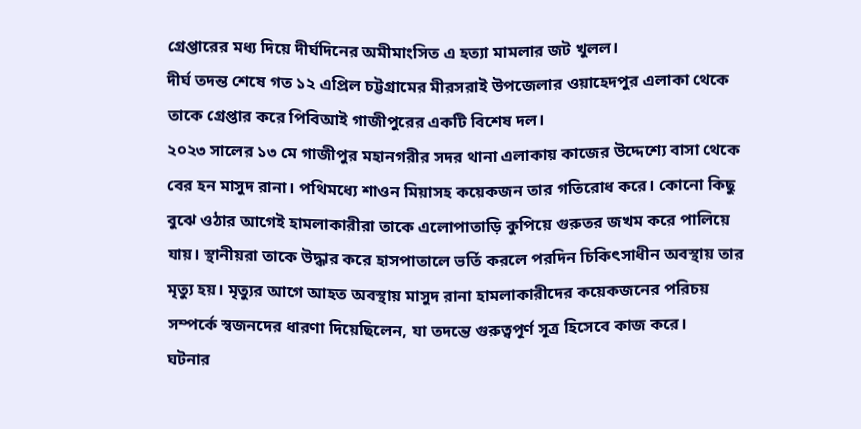গ্রেপ্তারের মধ্য দিয়ে দীর্ঘদিনের অমীমাংসিত এ হত্যা মামলার জট খুলল।
দীর্ঘ তদন্ত শেষে গত ১২ এপ্রিল চট্টগ্রামের মীরসরাই উপজেলার ওয়াহেদপুর এলাকা থেকে তাকে গ্রেপ্তার করে পিবিআই গাজীপুরের একটি বিশেষ দল।
২০২৩ সালের ১৩ মে গাজীপুর মহানগরীর সদর থানা এলাকায় কাজের উদ্দেশ্যে বাসা থেকে বের হন মাসুদ রানা। পথিমধ্যে শাওন মিয়াসহ কয়েকজন তার গতিরোধ করে। কোনো কিছু বুঝে ওঠার আগেই হামলাকারীরা তাকে এলোপাতাড়ি কুপিয়ে গুরুতর জখম করে পালিয়ে যায়। স্থানীয়রা তাকে উদ্ধার করে হাসপাতালে ভর্তি করলে পরদিন চিকিৎসাধীন অবস্থায় তার মৃত্যু হয়। মৃত্যুর আগে আহত অবস্থায় মাসুদ রানা হামলাকারীদের কয়েকজনের পরিচয় সম্পর্কে স্বজনদের ধারণা দিয়েছিলেন, যা তদন্তে গুরুত্বপূর্ণ সূত্র হিসেবে কাজ করে।
ঘটনার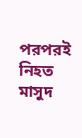পরপরই নিহত মাসুদ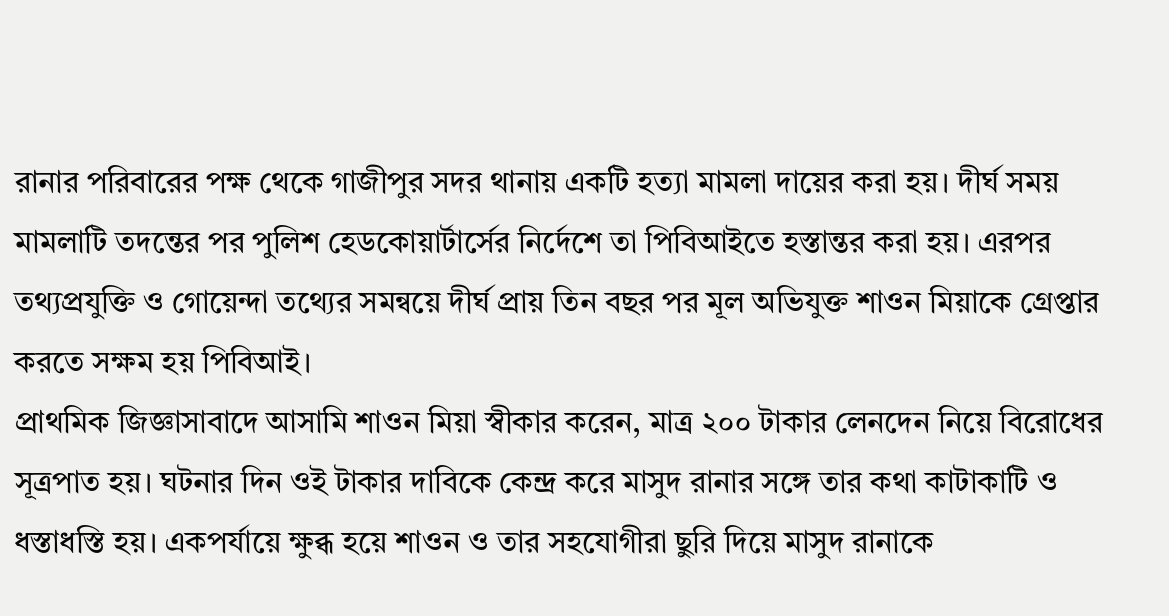রানার পরিবারের পক্ষ থেকে গাজীপুর সদর থানায় একটি হত্যা মামলা দায়ের করা হয়। দীর্ঘ সময় মামলাটি তদন্তের পর পুলিশ হেডকোয়ার্টার্সের নির্দেশে তা পিবিআইতে হস্তান্তর করা হয়। এরপর তথ্যপ্রযুক্তি ও গোয়েন্দা তথ্যের সমন্বয়ে দীর্ঘ প্রায় তিন বছর পর মূল অভিযুক্ত শাওন মিয়াকে গ্রেপ্তার করতে সক্ষম হয় পিবিআই।
প্রাথমিক জিজ্ঞাসাবাদে আসামি শাওন মিয়া স্বীকার করেন, মাত্র ২০০ টাকার লেনদেন নিয়ে বিরোধের সূত্রপাত হয়। ঘটনার দিন ওই টাকার দাবিকে কেন্দ্র করে মাসুদ রানার সঙ্গে তার কথা কাটাকাটি ও ধস্তাধস্তি হয়। একপর্যায়ে ক্ষুব্ধ হয়ে শাওন ও তার সহযোগীরা ছুরি দিয়ে মাসুদ রানাকে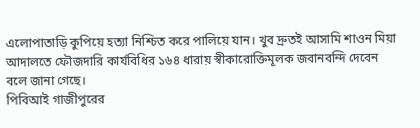এলোপাতাড়ি কুপিয়ে হত্যা নিশ্চিত করে পালিয়ে যান। খুব দ্রুতই আসামি শাওন মিয়া আদালতে ফৌজদারি কার্যবিধির ১৬৪ ধারায় স্বীকারোক্তিমূলক জবানবন্দি দেবেন বলে জানা গেছে।
পিবিআই গাজীপুরের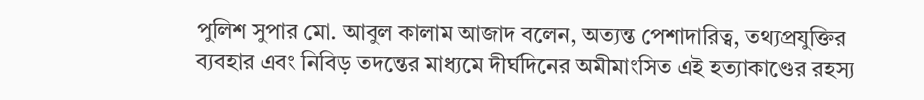পুলিশ সুপার মো. আবুল কালাম আজাদ বলেন, অত্যন্ত পেশাদারিত্ব, তথ্যপ্রযুক্তির ব্যবহার এবং নিবিড় তদন্তের মাধ্যমে দীর্ঘদিনের অমীমাংসিত এই হত্যাকাণ্ডের রহস্য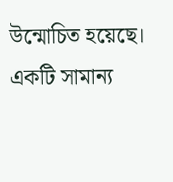উন্মোচিত হয়েছে। একটি সামান্য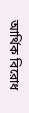আর্থিক বিরোধ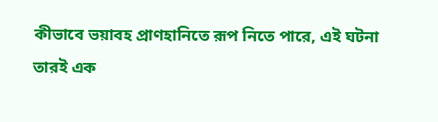কীভাবে ভয়াবহ প্রাণহানিতে রূপ নিতে পারে, এই ঘটনা তারই এক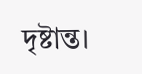দৃষ্টান্ত।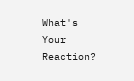What's Your Reaction?